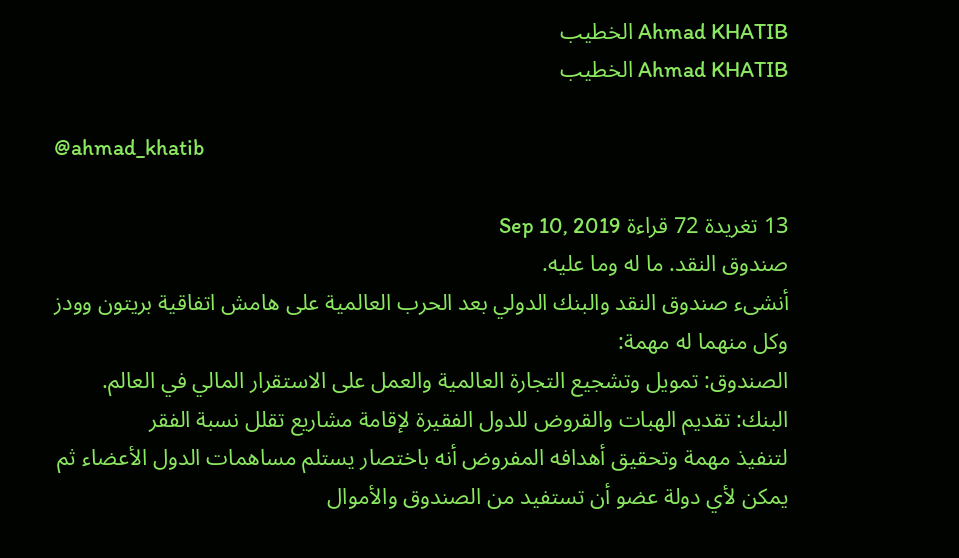Ahmad KHATIB الخطيب
Ahmad KHATIB الخطيب

@ahmad_khatib

13 تغريدة 72 قراءة Sep 10, 2019
صندوق النقد. ما له وما عليه.
أنشىء صندوق النقد والبنك الدولي بعد الحرب العالمية على هامش اتفاقية بريتون وودز وكل منهما له مهمة:
الصندوق: تمويل وتشجيع التجارة العالمية والعمل على الاستقرار المالي في العالم.
البنك: تقديم الهبات والقروض للدول الفقيرة لإقامة مشاريع تقلل نسبة الفقر
لتنفيذ مهمة وتحقيق أهدافه المفروض أنه باختصار يستلم مساهمات الدول الأعضاء ثم يمكن لأي دولة عضو أن تستفيد من الصندوق والأموال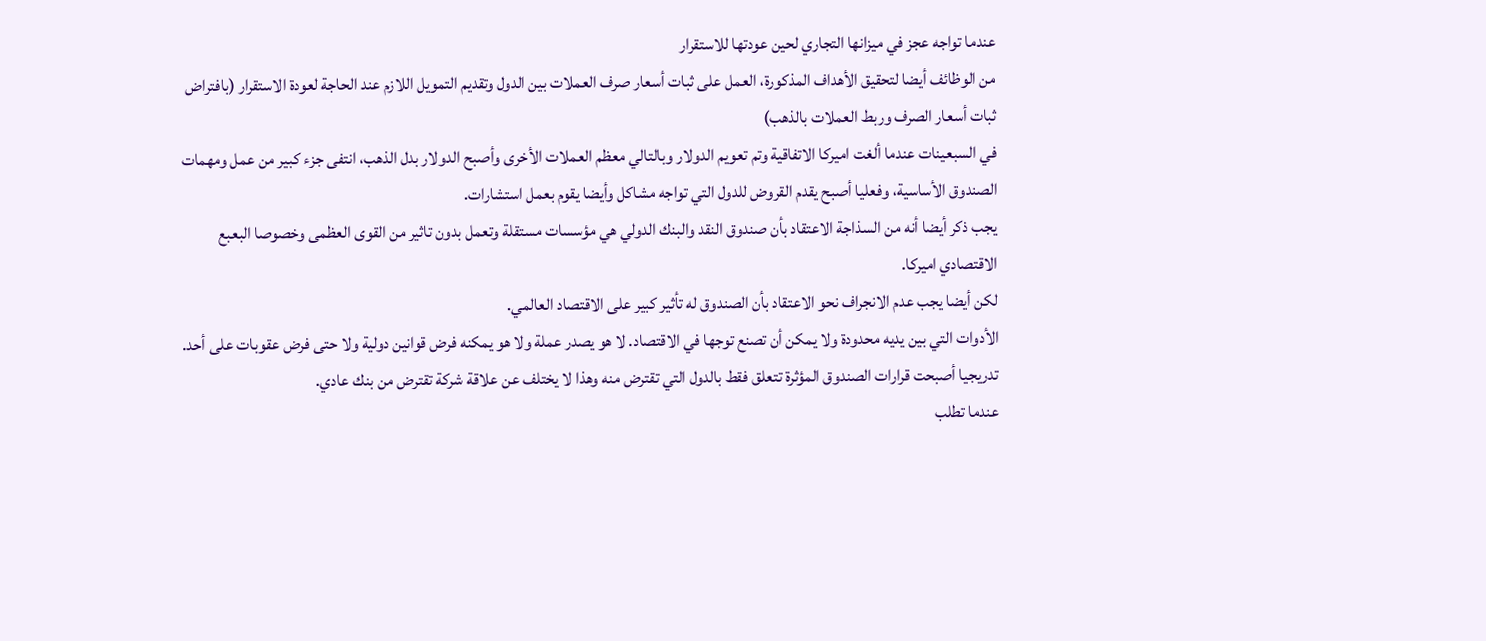عندما تواجه عجز في ميزانها التجاري لحين عودتها للاستقرار
من الوظائف أيضا لتحقيق الأهداف المذكورة، العمل على ثبات أسعار صرف العملات بين الدول وتقديم التمويل اللازم عند الحاجة لعودة الاستقرار (بافتراض ثبات أسعار الصرف وربط العملات بالذهب)
في السبعينات عندما ألغت اميركا الاتفاقية وتم تعويم الدولار وبالتالي معظم العملات الأخرى وأصبح الدولار بدل الذهب، انتفى جزء كبير من عمل ومهمات الصندوق الأساسية، وفعليا أصبح يقدم القروض للدول التي تواجه مشاكل وأيضا يقوم بعمل استشارات.
يجب ذكر أيضا أنه من السذاجة الاعتقاد بأن صندوق النقد والبنك الدولي هي مؤسسات مستقلة وتعمل بدون تاثير من القوى العظمى وخصوصا البعبع الاقتصادي اميركا.
لكن أيضا يجب عدم الانجراف نحو الاعتقاد بأن الصندوق له تأثير كبير على الاقتصاد العالمي.
الأدوات التي بين يديه محدودة ولا يمكن أن تصنع توجها في الاقتصاد. لا هو يصدر عملة ولا هو يمكنه فرض قوانين دولية ولا حتى فرض عقوبات على أحد.
تدريجيا أصبحت قرارات الصندوق المؤثرة تتعلق فقط بالدول التي تقترض منه وهذا لا يختلف عن علاقة شركة تقترض من بنك عادي.
عندما تطلب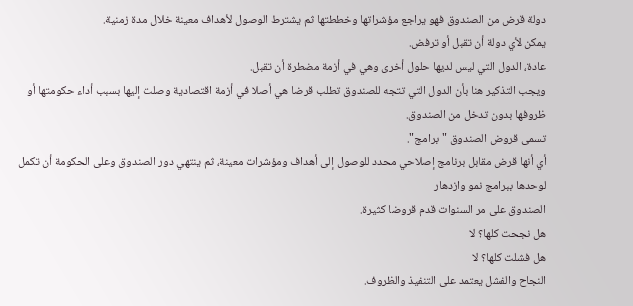دولة قرض من الصندوق فهو يراجع مؤشراتها وخططتها ثم يشترط الوصول لأهداف معينة خلال مدة زمنية.
يمكن لأي دولة أن تقبل أو ترفض.
عادة، الدول التي ليس لديها حلول أخرى وهي في أزمة مضطرة أن تقبل.
ويجب التذكير هنا بأن الدول التي تتجه للصندوق تطلب قرضا هي أصلا في أزمة اقتصادية وصلت إليها بسبب أداء حكومتها أو ظروفها بدون تدخل من الصندوق.
تسمى قروض الصندوق "برامج".
أي أنها قرض مقابل برنامج إصلاحي محدد للوصول إلى أهداف ومؤشرات معينة، ثم ينتهي دور الصندوق وعلى الحكومة أن تكمل لوحدها ببرامج نمو وازدهار
الصندوق على مر السنوات قدم قروضا كثيرة.
هل نجحت كلها؟ لا
هل فشلت كلها؟ لا
النجاح والفشل يعتمد على التنفيذ والظروف.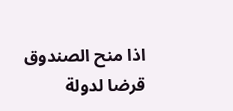اذا منح الصندوق قرضا لدولة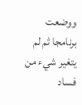ووضعت برنامجا ثم لم يتغير شيء من فساد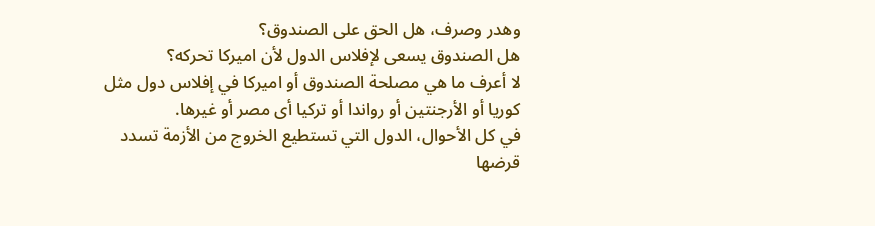وهدر وصرف، هل الحق على الصندوق؟
هل الصندوق يسعى لإفلاس الدول لأن اميركا تحركه؟
لا أعرف ما هي مصلحة الصندوق أو اميركا في إفلاس دول مثل كوريا أو الأرجنتين أو رواندا أو تركيا أى مصر أو غيرها.
في كل الأحوال، الدول التي تستطيع الخروج من الأزمة تسدد قرضها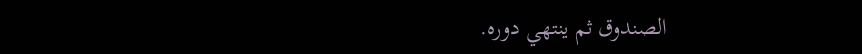الصندوق ثم ينتهي دوره.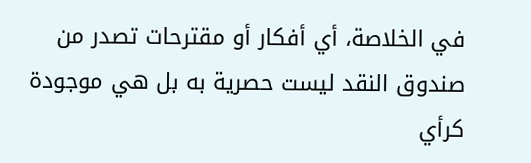في الخلاصة، أي أفكار أو مقترحات تصدر من صندوق النقد ليست حصرية به بل هي موجودة كرأي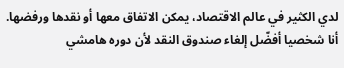لدي الكثير في عالم الاقتصاد، يمكن الاتفاق معها أو نقدها ورفضها.
أنا شخصيا أفضّل إلغاء صندوق النقد لأن دوره هامشي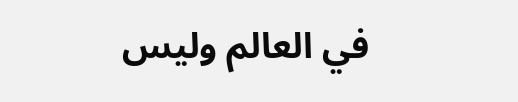في العالم وليس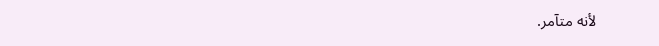لأنه متآمر.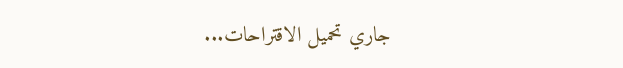جاري تحميل الاقتراحات...